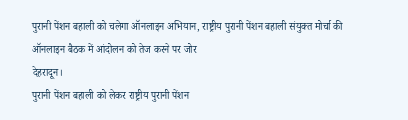पुरानी पेंशन बहाली को चलेगा ऑनलाइन अभियान, राष्ट्रीय पुरानी पेंशन बहाली संयुक्त मोर्चा की ऑनलाइन बैठक में आंदोलन को तेज करने पर जोर
देहरादून।
पुरानी पेंशन बहाली को लेकर राष्ट्रीय पुरानी पेंशन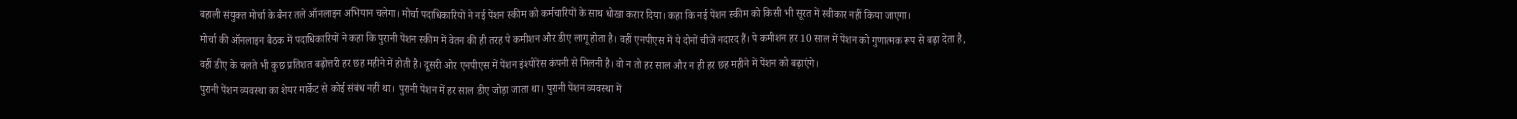बहाली संयुक्त मोर्चा के बैनर तले ऑनलाइन अभियान चलेगा। मोर्चा पदाधिकारियों ने नई पेंशन स्कीम को कर्मचारियों के साथ धोखा करार दिया। कहा कि नई पेंशन स्कीम को किसी भी सूरत में स्वीकार नहीं किया जाएगा।
मोर्चा की ऑनलाइन बैठक में पदाधिकारियों ने कहा कि पुरानी पेंशन स्कीम में वेतन की ही तरह पे कमीशन और डीए लागू होता है। वहीं एनपीएस में ये दोनों चीजें नदारद हैं। पे कमीशन हर 10 साल में पेंशन को गुणात्मक रूप से बढ़ा देता है, वहीं डीए के चलते भी कुछ प्रतिशत बढ़ोत्तरी हर छह महीने में होती है। दूसरी ओर एनपीएस में पेंशन इंश्योरेंस कंपनी से मिलनी है। वो न तो हर साल और न ही हर छह महीने में पेंशन को बढ़ाएंगे।
पुरानी पेंशन व्यवस्था का शेयर मार्केट से कोई संबंध नहीं था। पुरानी पेंशन में हर साल डीए जोड़ा जाता था। पुरानी पेंशन व्यवस्था में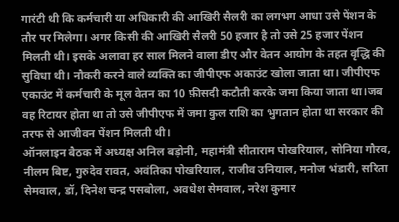गारंटी थी कि कर्मचारी या अधिकारी की आखिरी सैलरी का लगभग आधा उसे पेंशन के तौर पर मिलेगा। अगर किसी की आखिरी सैलरी 50 हजार है तो उसे 25 हजार पेंशन मिलती थी। इसके अलावा हर साल मिलने वाला डीए और वेतन आयोग के तहत वृद्धि की सुविधा थी। नौकरी करने वाले व्यक्ति का जीपीएफ अकाउंट खोला जाता था। जीपीएफ एकाउंट में कर्मचारी के मूल वेतन का 10 फ़ीसदी कटौती करके जमा किया जाता था।जब वह रिटायर होता था तो उसे जीपीएफ में जमा कुल राशि का भुगतान होता था सरकार की तरफ से आजीवन पेंशन मिलती थी।
ऑनलाइन बैठक में अध्यक्ष अनिल बड़ोनी, महामंत्री सीताराम पोखरियाल, सोनिया गौरव, नीलम बिष्ट, गुरुदेव रावत, अवंतिका पोखरियाल, राजीव उनियाल, मनोज भंडारी, सरिता सेमवाल, डॉ, दिनेश चन्द्र पसबोला, अवधेश सेमवाल, नरेश कुमार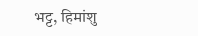भट्ट, हिमांशु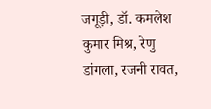जगूड़ी, डॉ. कमलेश कुमार मिश्र, रेणु डांगला, रजनी रावत,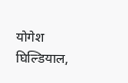योगेश घिल्डियाल,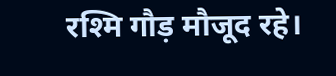रश्मि गौड़ मौजूद रहे।